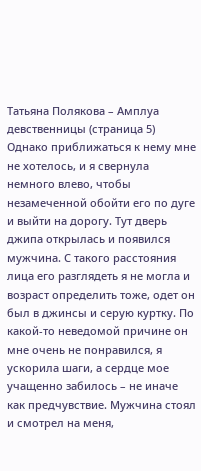Татьяна Полякова – Амплуа девственницы (страница 5)
Однако приближаться к нему мне не хотелось, и я свернула немного влево, чтобы незамеченной обойти его по дуге и выйти на дорогу. Тут дверь джипа открылась и появился мужчина. С такого расстояния лица его разглядеть я не могла и возраст определить тоже, одет он был в джинсы и серую куртку. По какой-то неведомой причине он мне очень не понравился, я ускорила шаги, а сердце мое учащенно забилось – не иначе как предчувствие. Мужчина стоял и смотрел на меня,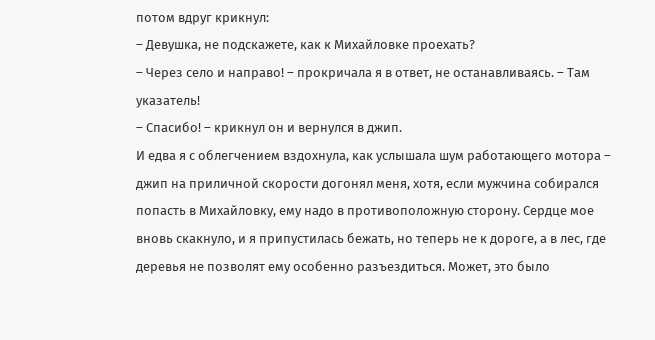потом вдруг крикнул:
– Девушка, не подскажете, как к Михайловке проехать?
– Через село и направо! – прокричала я в ответ, не останавливаясь. – Там указатель!
– Спасибо! – крикнул он и вернулся в джип.
И едва я с облегчением вздохнула, как услышала шум работающего мотора – джип на приличной скорости догонял меня, хотя, если мужчина собирался попасть в Михайловку, ему надо в противоположную сторону. Сердце мое вновь скакнуло, и я припустилась бежать, но теперь не к дороге, а в лес, где деревья не позволят ему особенно разъездиться. Может, это было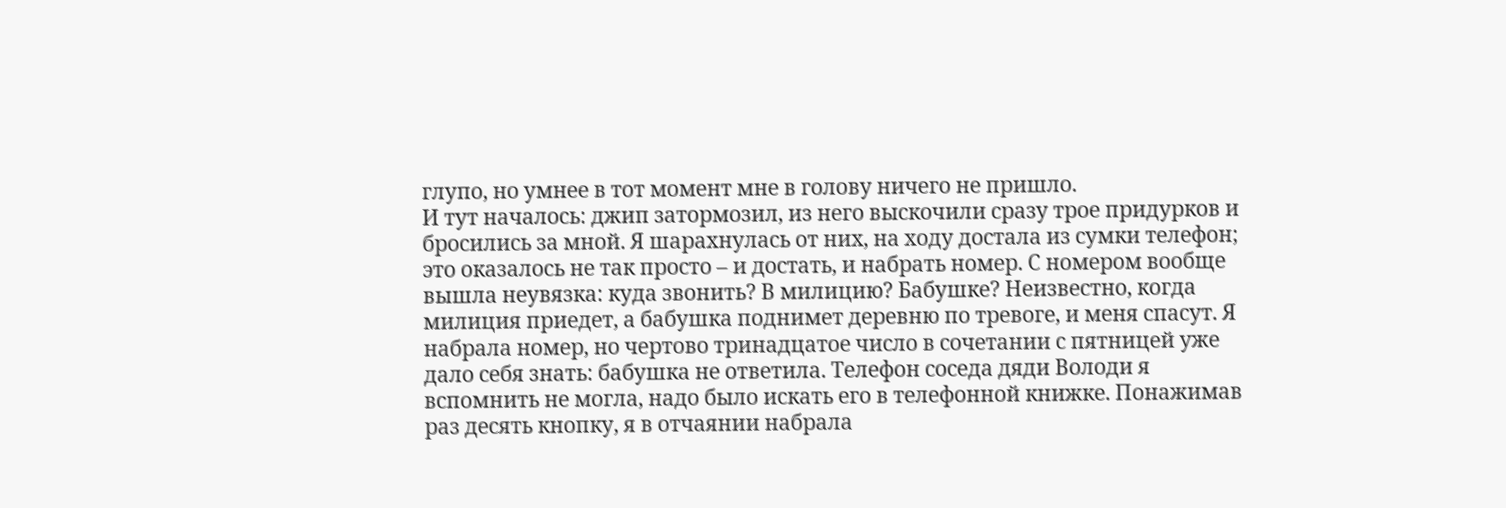глупо, но умнее в тот момент мне в голову ничего не пришло.
И тут началось: джип затормозил, из него выскочили сразу трое придурков и бросились за мной. Я шарахнулась от них, на ходу достала из сумки телефон; это оказалось не так просто – и достать, и набрать номер. С номером вообще вышла неувязка: куда звонить? В милицию? Бабушке? Неизвестно, когда милиция приедет, а бабушка поднимет деревню по тревоге, и меня спасут. Я набрала номер, но чертово тринадцатое число в сочетании с пятницей уже дало себя знать: бабушка не ответила. Телефон соседа дяди Володи я вспомнить не могла, надо было искать его в телефонной книжке. Понажимав раз десять кнопку, я в отчаянии набрала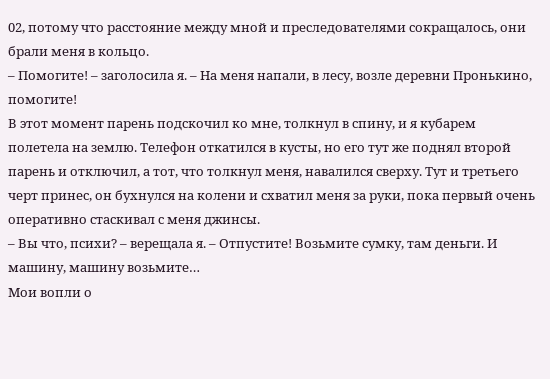02, потому что расстояние между мной и преследователями сокращалось, они брали меня в кольцо.
– Помогите! – заголосила я. – На меня напали, в лесу, возле деревни Пронькино, помогите!
В этот момент парень подскочил ко мне, толкнул в спину, и я кубарем полетела на землю. Телефон откатился в кусты, но его тут же поднял второй парень и отключил, а тот, что толкнул меня, навалился сверху. Тут и третьего черт принес, он бухнулся на колени и схватил меня за руки, пока первый очень оперативно стаскивал с меня джинсы.
– Вы что, психи? – верещала я. – Отпустите! Возьмите сумку, там деньги. И машину, машину возьмите…
Мои вопли о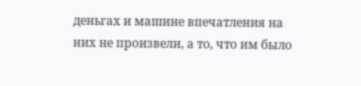деньгах и машине впечатления на них не произвели, а то, что им было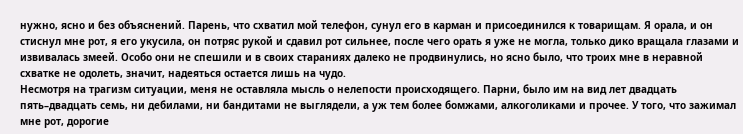нужно, ясно и без объяснений. Парень, что схватил мой телефон, сунул его в карман и присоединился к товарищам. Я орала, и он стиснул мне рот, я его укусила, он потряс рукой и сдавил рот сильнее, после чего орать я уже не могла, только дико вращала глазами и извивалась змеей. Особо они не спешили и в своих стараниях далеко не продвинулись, но ясно было, что троих мне в неравной схватке не одолеть, значит, надеяться остается лишь на чудо.
Несмотря на трагизм ситуации, меня не оставляла мысль о нелепости происходящего. Парни, было им на вид лет двадцать пять–двадцать семь, ни дебилами, ни бандитами не выглядели, а уж тем более бомжами, алкоголиками и прочее. У того, что зажимал мне рот, дорогие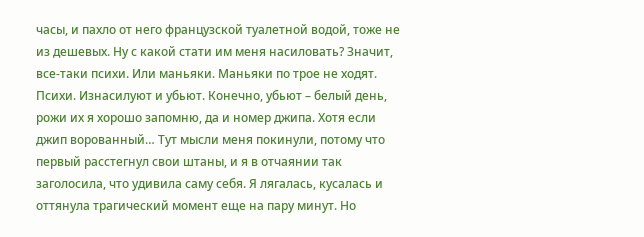часы, и пахло от него французской туалетной водой, тоже не из дешевых. Ну с какой стати им меня насиловать? Значит, все-таки психи. Или маньяки. Маньяки по трое не ходят. Психи. Изнасилуют и убьют. Конечно, убьют – белый день, рожи их я хорошо запомню, да и номер джипа. Хотя если джип ворованный… Тут мысли меня покинули, потому что первый расстегнул свои штаны, и я в отчаянии так заголосила, что удивила саму себя. Я лягалась, кусалась и оттянула трагический момент еще на пару минут. Но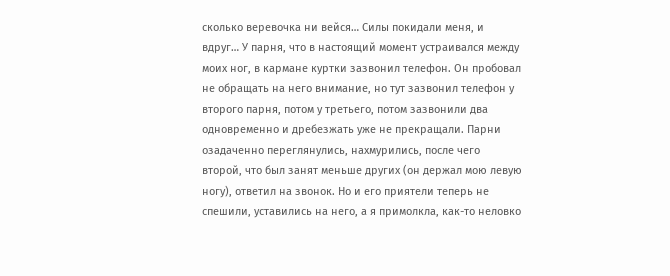сколько веревочка ни вейся… Силы покидали меня, и вдруг… У парня, что в настоящий момент устраивался между моих ног, в кармане куртки зазвонил телефон. Он пробовал не обращать на него внимание, но тут зазвонил телефон у второго парня, потом у третьего, потом зазвонили два одновременно и дребезжать уже не прекращали. Парни озадаченно переглянулись, нахмурились, после чего второй, что был занят меньше других (он держал мою левую ногу), ответил на звонок. Но и его приятели теперь не спешили, уставились на него, а я примолкла, как-то неловко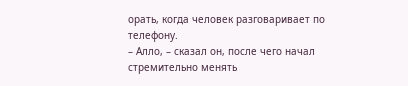орать, когда человек разговаривает по телефону.
– Алло, – сказал он, после чего начал стремительно менять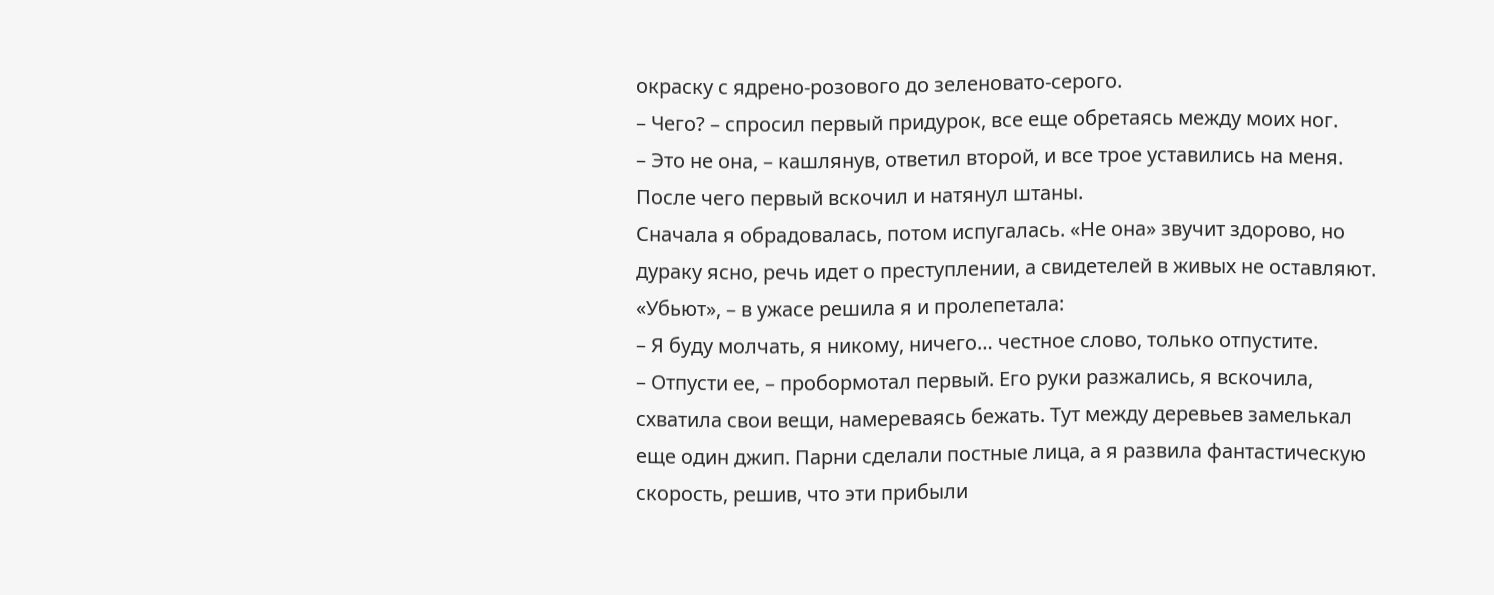окраску с ядрено-розового до зеленовато-серого.
– Чего? – спросил первый придурок, все еще обретаясь между моих ног.
– Это не она, – кашлянув, ответил второй, и все трое уставились на меня. После чего первый вскочил и натянул штаны.
Сначала я обрадовалась, потом испугалась. «Не она» звучит здорово, но дураку ясно, речь идет о преступлении, а свидетелей в живых не оставляют. «Убьют», – в ужасе решила я и пролепетала:
– Я буду молчать, я никому, ничего… честное слово, только отпустите.
– Отпусти ее, – пробормотал первый. Его руки разжались, я вскочила, схватила свои вещи, намереваясь бежать. Тут между деревьев замелькал еще один джип. Парни сделали постные лица, а я развила фантастическую скорость, решив, что эти прибыли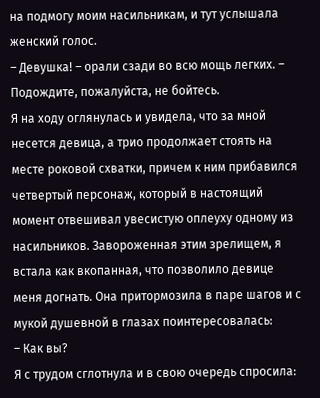на подмогу моим насильникам, и тут услышала женский голос.
– Девушка! – орали сзади во всю мощь легких. – Подождите, пожалуйста, не бойтесь.
Я на ходу оглянулась и увидела, что за мной несется девица, а трио продолжает стоять на месте роковой схватки, причем к ним прибавился четвертый персонаж, который в настоящий момент отвешивал увесистую оплеуху одному из насильников. Завороженная этим зрелищем, я встала как вкопанная, что позволило девице меня догнать. Она притормозила в паре шагов и с мукой душевной в глазах поинтересовалась:
– Как вы?
Я с трудом сглотнула и в свою очередь спросила: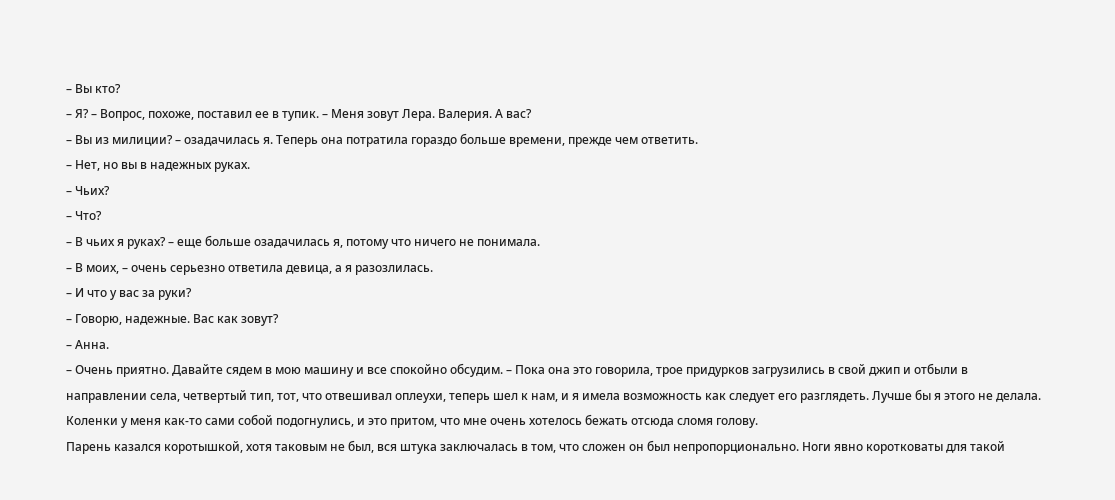– Вы кто?
– Я? – Вопрос, похоже, поставил ее в тупик. – Меня зовут Лера. Валерия. А вас?
– Вы из милиции? – озадачилась я. Теперь она потратила гораздо больше времени, прежде чем ответить.
– Нет, но вы в надежных руках.
– Чьих?
– Что?
– В чьих я руках? – еще больше озадачилась я, потому что ничего не понимала.
– В моих, – очень серьезно ответила девица, а я разозлилась.
– И что у вас за руки?
– Говорю, надежные. Вас как зовут?
– Анна.
– Очень приятно. Давайте сядем в мою машину и все спокойно обсудим. – Пока она это говорила, трое придурков загрузились в свой джип и отбыли в направлении села, четвертый тип, тот, что отвешивал оплеухи, теперь шел к нам, и я имела возможность как следует его разглядеть. Лучше бы я этого не делала. Коленки у меня как-то сами собой подогнулись, и это притом, что мне очень хотелось бежать отсюда сломя голову.
Парень казался коротышкой, хотя таковым не был, вся штука заключалась в том, что сложен он был непропорционально. Ноги явно коротковаты для такой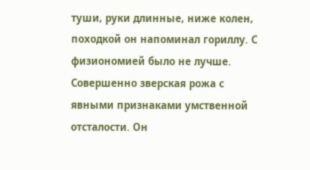туши, руки длинные, ниже колен, походкой он напоминал гориллу. С физиономией было не лучше. Совершенно зверская рожа с явными признаками умственной отсталости. Он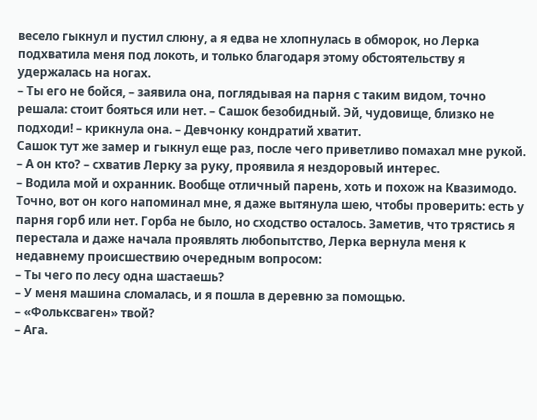весело гыкнул и пустил слюну, а я едва не хлопнулась в обморок, но Лерка подхватила меня под локоть, и только благодаря этому обстоятельству я удержалась на ногах.
– Ты его не бойся, – заявила она, поглядывая на парня с таким видом, точно решала: стоит бояться или нет. – Сашок безобидный. Эй, чудовище, близко не подходи! – крикнула она. – Девчонку кондратий хватит.
Сашок тут же замер и гыкнул еще раз, после чего приветливо помахал мне рукой.
– А он кто? – схватив Лерку за руку, проявила я нездоровый интерес.
– Водила мой и охранник. Вообще отличный парень, хоть и похож на Квазимодо.
Точно, вот он кого напоминал мне, я даже вытянула шею, чтобы проверить: есть у парня горб или нет. Горба не было, но сходство осталось. Заметив, что трястись я перестала и даже начала проявлять любопытство, Лерка вернула меня к недавнему происшествию очередным вопросом:
– Ты чего по лесу одна шастаешь?
– У меня машина сломалась, и я пошла в деревню за помощью.
– «Фольксваген» твой?
– Ага.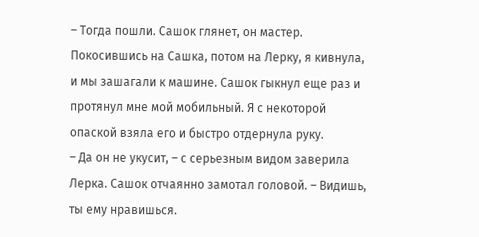– Тогда пошли. Сашок глянет, он мастер.
Покосившись на Сашка, потом на Лерку, я кивнула, и мы зашагали к машине. Сашок гыкнул еще раз и протянул мне мой мобильный. Я с некоторой опаской взяла его и быстро отдернула руку.
– Да он не укусит, – с серьезным видом заверила Лерка. Сашок отчаянно замотал головой. – Видишь, ты ему нравишься.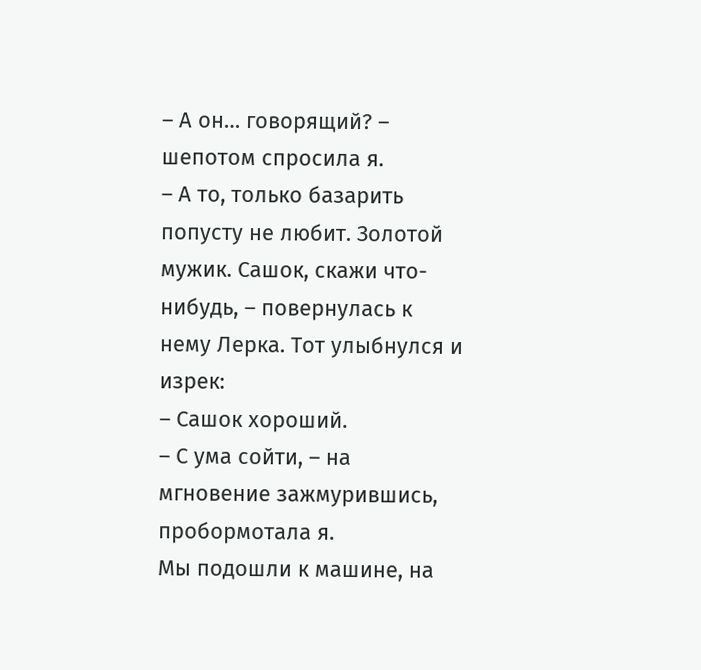– А он… говорящий? – шепотом спросила я.
– А то, только базарить попусту не любит. Золотой мужик. Сашок, скажи что-нибудь, – повернулась к нему Лерка. Тот улыбнулся и изрек:
– Сашок хороший.
– С ума сойти, – на мгновение зажмурившись, пробормотала я.
Мы подошли к машине, на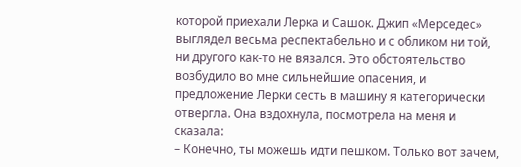которой приехали Лерка и Сашок. Джип «Мерседес» выглядел весьма респектабельно и с обликом ни той, ни другого как-то не вязался. Это обстоятельство возбудило во мне сильнейшие опасения, и предложение Лерки сесть в машину я категорически отвергла. Она вздохнула, посмотрела на меня и сказала:
– Конечно, ты можешь идти пешком. Только вот зачем,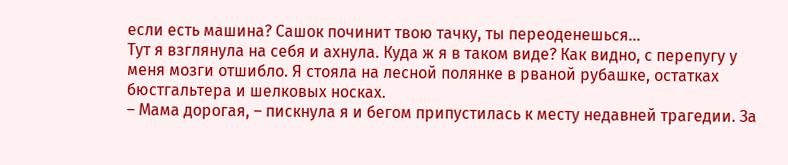если есть машина? Сашок починит твою тачку, ты переоденешься…
Тут я взглянула на себя и ахнула. Куда ж я в таком виде? Как видно, с перепугу у меня мозги отшибло. Я стояла на лесной полянке в рваной рубашке, остатках бюстгальтера и шелковых носках.
– Мама дорогая, – пискнула я и бегом припустилась к месту недавней трагедии. За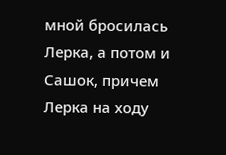мной бросилась Лерка, а потом и Сашок, причем Лерка на ходу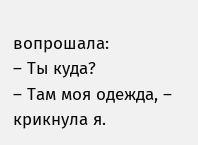вопрошала:
– Ты куда?
– Там моя одежда, – крикнула я.